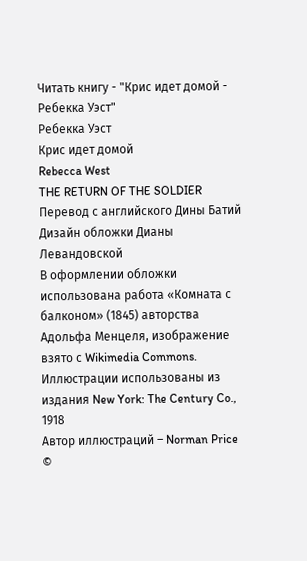Читать книгу - "Крис идет домой - Ребекка Уэст"
Ребекка Уэст
Крис идет домой
Rebecca West
THE RETURN OF THE SOLDIER
Перевод с английского Дины Батий
Дизайн обложки Дианы Левандовской
В оформлении обложки использована работа «Комната с балконом» (1845) авторства Адольфа Менцеля, изображение взято с Wikimedia Commons. Иллюстрации использованы из издания New York: The Century Co., 1918
Автор иллюстраций – Norman Price
©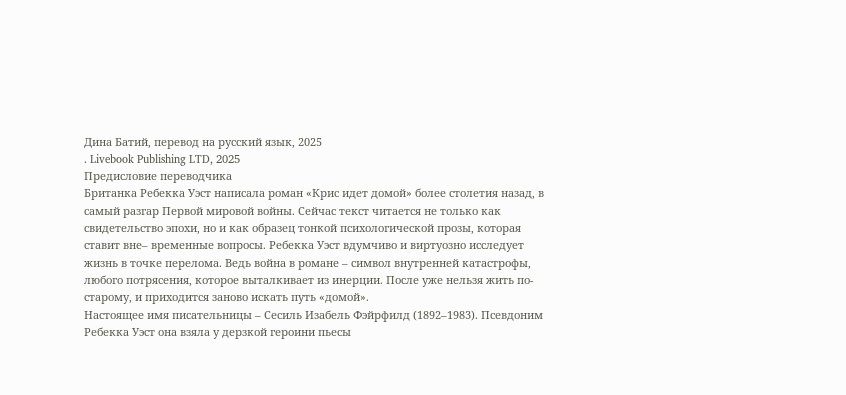Дина Батий, перевод на русский язык, 2025
. Livebook Publishing LTD, 2025
Предисловие переводчика
Британка Ребекка Уэст написала роман «Крис идет домой» более столетия назад, в самый разгар Первой мировой войны. Сейчас текст читается не только как свидетельство эпохи, но и как образец тонкой психологической прозы, которая ставит вне– временные вопросы. Ребекка Уэст вдумчиво и виртуозно исследует жизнь в точке перелома. Ведь война в романе – символ внутренней катастрофы, любого потрясения, которое выталкивает из инерции. После уже нельзя жить по-старому, и приходится заново искать путь «домой».
Настоящее имя писательницы – Сесиль Изабель Фэйрфилд (1892–1983). Псевдоним Ребекка Уэст она взяла у дерзкой героини пьесы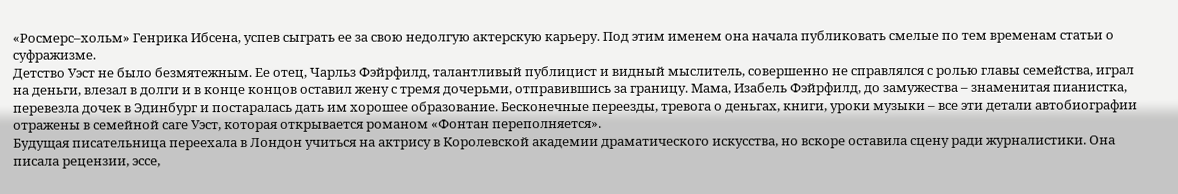«Росмерс–хольм» Генрика Ибсена, успев сыграть ее за свою недолгую актерскую карьеру. Под этим именем она начала публиковать смелые по тем временам статьи о суфражизме.
Детство Уэст не было безмятежным. Ее отец, Чарльз Фэйрфилд, талантливый публицист и видный мыслитель, совершенно не справлялся с ролью главы семейства, играл на деньги, влезал в долги и в конце концов оставил жену с тремя дочерьми, отправившись за границу. Мама, Изабель Фэйрфилд, до замужества – знаменитая пианистка, перевезла дочек в Эдинбург и постаралась дать им хорошее образование. Бесконечные переезды, тревога о деньгах, книги, уроки музыки – все эти детали автобиографии отражены в семейной саге Уэст, которая открывается романом «Фонтан переполняется».
Будущая писательница переехала в Лондон учиться на актрису в Королевской академии драматического искусства, но вскоре оставила сцену ради журналистики. Она писала рецензии, эссе,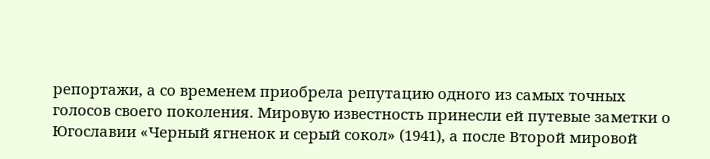репортажи, а со временем приобрела репутацию одного из самых точных голосов своего поколения. Мировую известность принесли ей путевые заметки о Югославии «Черный ягненок и серый сокол» (1941), а после Второй мировой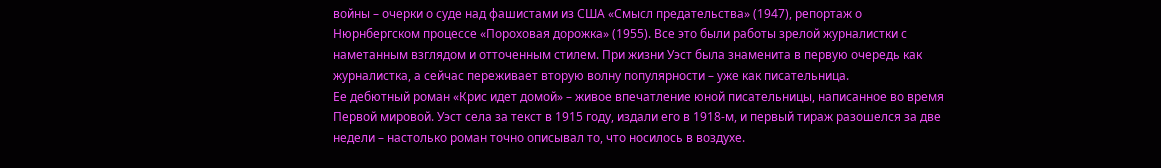войны – очерки о суде над фашистами из США «Смысл предательства» (1947), репортаж о Нюрнбергском процессе «Пороховая дорожка» (1955). Все это были работы зрелой журналистки с наметанным взглядом и отточенным стилем. При жизни Уэст была знаменита в первую очередь как журналистка, а сейчас переживает вторую волну популярности – уже как писательница.
Ее дебютный роман «Крис идет домой» – живое впечатление юной писательницы, написанное во время Первой мировой. Уэст села за текст в 1915 году, издали его в 1918-м, и первый тираж разошелся за две недели – настолько роман точно описывал то, что носилось в воздухе.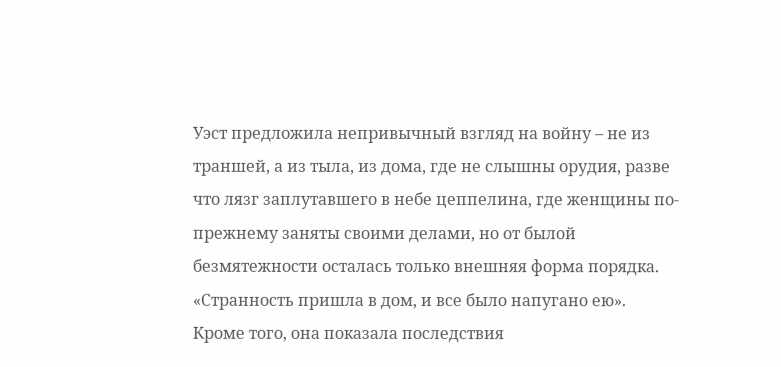Уэст предложила непривычный взгляд на войну – не из траншей, а из тыла, из дома, где не слышны орудия, разве что лязг заплутавшего в небе цеппелина, где женщины по-прежнему заняты своими делами, но от былой безмятежности осталась только внешняя форма порядка. «Странность пришла в дом, и все было напугано ею».
Кроме того, она показала последствия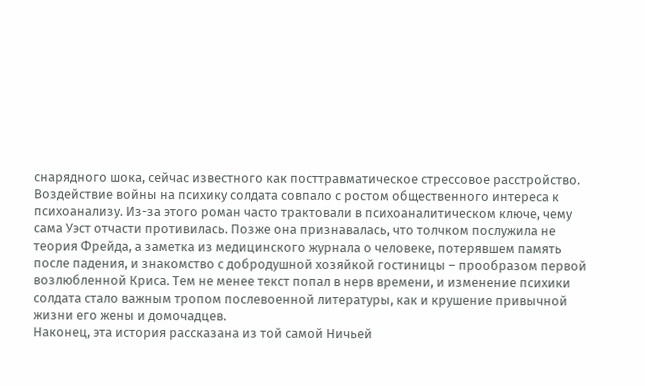снарядного шока, сейчас известного как посттравматическое стрессовое расстройство. Воздействие войны на психику солдата совпало с ростом общественного интереса к психоанализу. Из-за этого роман часто трактовали в психоаналитическом ключе, чему сама Уэст отчасти противилась. Позже она признавалась, что толчком послужила не теория Фрейда, а заметка из медицинского журнала о человеке, потерявшем память после падения, и знакомство с добродушной хозяйкой гостиницы – прообразом первой возлюбленной Криса. Тем не менее текст попал в нерв времени, и изменение психики солдата стало важным тропом послевоенной литературы, как и крушение привычной жизни его жены и домочадцев.
Наконец, эта история рассказана из той самой Ничьей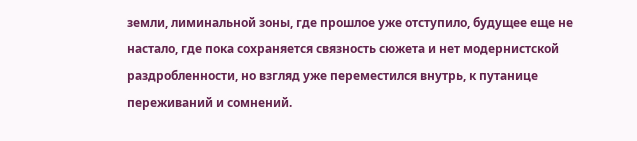земли, лиминальной зоны, где прошлое уже отступило, будущее еще не настало, где пока сохраняется связность сюжета и нет модернистской раздробленности, но взгляд уже переместился внутрь, к путанице переживаний и сомнений.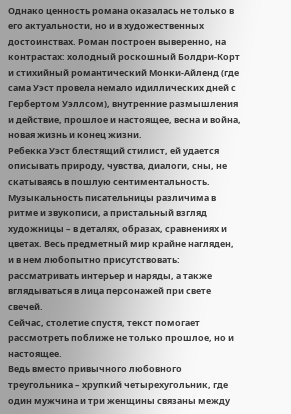Однако ценность романа оказалась не только в его актуальности, но и в художественных достоинствах. Роман построен выверенно, на контрастах: холодный роскошный Болдри-Корт и стихийный романтический Монки-Айленд (где сама Уэст провела немало идиллических дней с Гербертом Уэллсом), внутренние размышления и действие, прошлое и настоящее, весна и война, новая жизнь и конец жизни.
Ребекка Уэст блестящий стилист, ей удается описывать природу, чувства, диалоги, сны, не скатываясь в пошлую сентиментальность. Музыкальность писательницы различима в ритме и звукописи, а пристальный взгляд художницы – в деталях, образах, сравнениях и цветах. Весь предметный мир крайне нагляден, и в нем любопытно присутствовать: рассматривать интерьер и наряды, а также вглядываться в лица персонажей при свете свечей.
Сейчас, столетие спустя, текст помогает рассмотреть поближе не только прошлое, но и настоящее.
Ведь вместо привычного любовного треугольника – хрупкий четырехугольник, где один мужчина и три женщины связаны между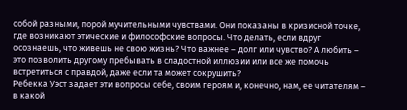собой разными, порой мучительными чувствами. Они показаны в кризисной точке, где возникают этические и философские вопросы. Что делать, если вдруг осознаешь, что живешь не свою жизнь? Что важнее – долг или чувство? А любить – это позволить другому пребывать в сладостной иллюзии или все же помочь встретиться с правдой, даже если та может сокрушить?
Ребекка Уэст задает эти вопросы себе, своим героям и, конечно, нам, ее читателям – в какой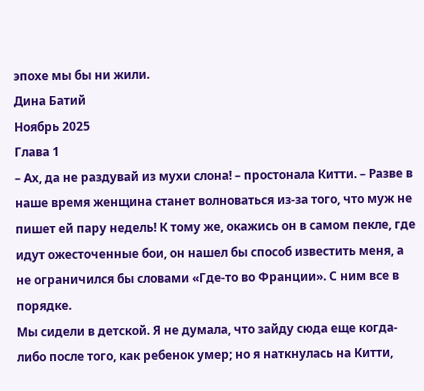эпохе мы бы ни жили.
Дина Батий
Ноябрь 2025
Глава 1
– Ах, да не раздувай из мухи слона! – простонала Китти. – Разве в наше время женщина станет волноваться из-за того, что муж не пишет ей пару недель! К тому же, окажись он в самом пекле, где идут ожесточенные бои, он нашел бы способ известить меня, а не ограничился бы словами «Где-то во Франции». С ним все в порядке.
Мы сидели в детской. Я не думала, что зайду сюда еще когда-либо после того, как ребенок умер; но я наткнулась на Китти,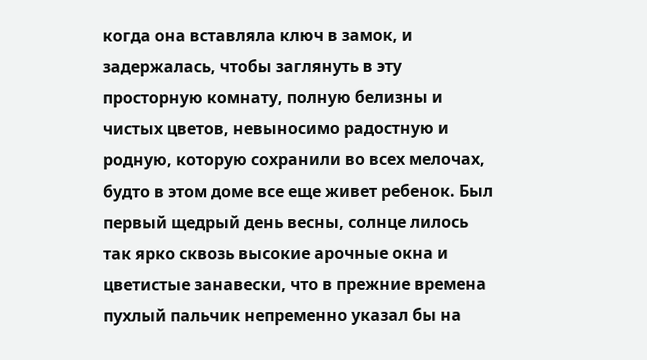когда она вставляла ключ в замок, и задержалась, чтобы заглянуть в эту просторную комнату, полную белизны и чистых цветов, невыносимо радостную и родную, которую сохранили во всех мелочах, будто в этом доме все еще живет ребенок. Был первый щедрый день весны, солнце лилось так ярко сквозь высокие арочные окна и цветистые занавески, что в прежние времена пухлый пальчик непременно указал бы на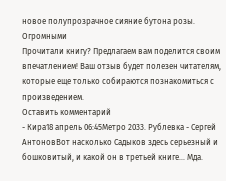новое полупрозрачное сияние бутона розы. Огромными
Прочитали книгу? Предлагаем вам поделится своим впечатлением! Ваш отзыв будет полезен читателям, которые еще только собираются познакомиться с произведением.
Оставить комментарий
- Кира18 апрель 06:45Метро 2033. Рублевка - Сергей АнтоновВот насколько Садыков здесь серьезный и бошковитый, и какой он в третьей книге... Мда.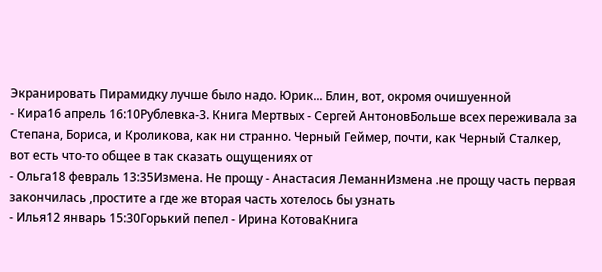Экранировать Пирамидку лучше было надо. Юрик... Блин, вот, окромя очишуенной
- Кира16 апрель 16:10Рублевка-3. Книга Мертвых - Сергей АнтоновБольше всех переживала за Степана, Бориса, и Кроликова, как ни странно. Черный Геймер, почти, как Черный Сталкер, вот есть что-то общее в так сказать ощущениях от
- Ольга18 февраль 13:35Измена. Не прощу - Анастасия ЛеманнИзмена .не прощу часть первая закончилась ,простите а где же вторая часть хотелось бы узнать
- Илья12 январь 15:30Горький пепел - Ирина КотоваКнига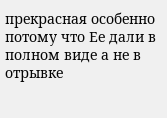прекрасная особенно потому что Ее дали в полном виде а не в отрывке